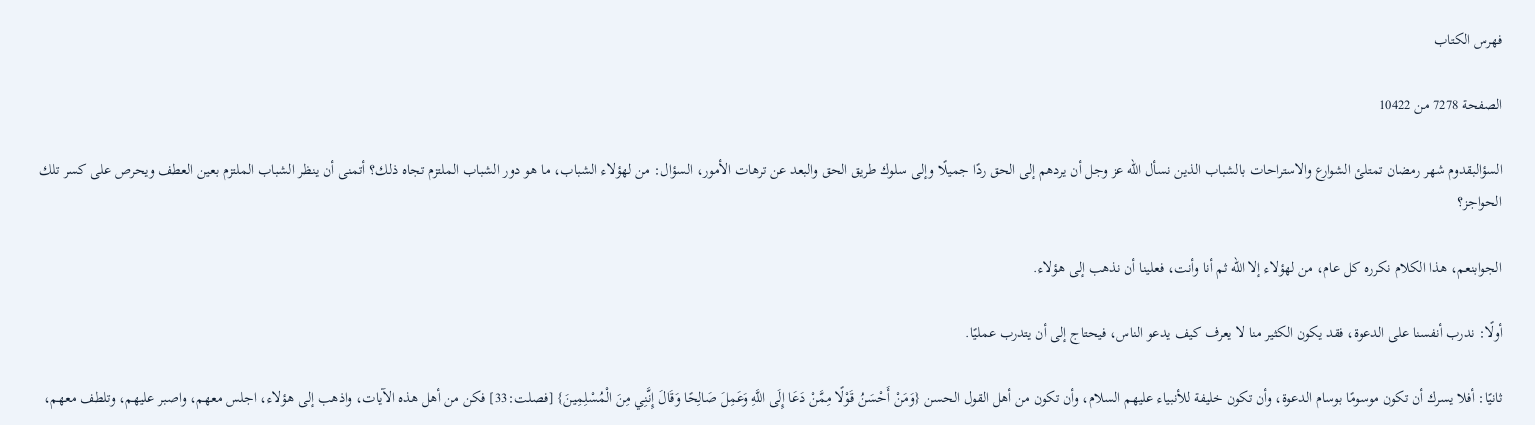فهرس الكتاب

الصفحة 7278 من 10422

السؤالبقدوم شهر رمضان تمتلئ الشوارع والاستراحات بالشباب الذين نسأل الله عز وجل أن يردهم إلى الحق ردًا جميلًا وإلى سلوك طريق الحق والبعد عن ترهات الأمور، السؤال: من لهؤلاء الشباب، ما هو دور الشباب الملتزم تجاه ذلك؟ أتمنى أن ينظر الشباب الملتزم بعين العطف ويحرص على كسر تلك الحواجز؟

الجوابنعم، هذا الكلام نكرره كل عام، من لهؤلاء إلا الله ثم أنا وأنت، فعلينا أن نذهب إلى هؤلاء.

أولًا: ندرب أنفسنا على الدعوة، فقد يكون الكثير منا لا يعرف كيف يدعو الناس، فيحتاج إلى أن يتدرب عمليًا.

ثانيًا: أفلا يسرك أن تكون موسومًا بوسام الدعوة، وأن تكون خليفة للأنبياء عليهم السلام، وأن تكون من أهل القول الحسن {وَمَنْ أَحْسَنُ قَوْلًا مِمَّنْ دَعَا إِلَى اللَّهِ وَعَمِلَ صَالِحًا وَقَالَ إِنَّنِي مِنَ الْمُسْلِمِينَ} [فصلت:33] فكن من أهل هذه الآيات، واذهب إلى هؤلاء، اجلس معهم، واصبر عليهم، وتلطف معهم،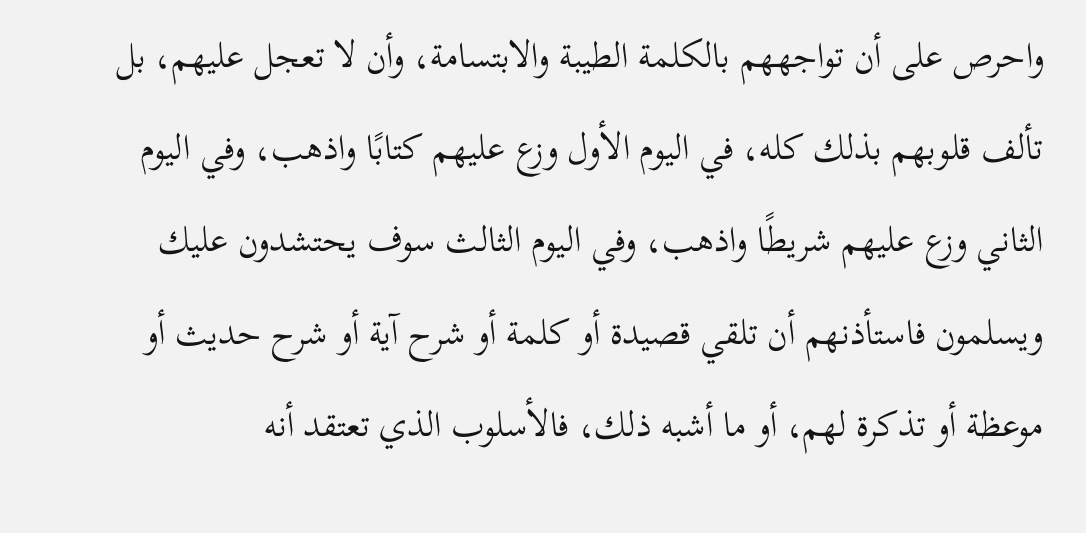واحرص على أن تواجههم بالكلمة الطيبة والابتسامة، وأن لا تعجل عليهم، بل تألف قلوبهم بذلك كله، في اليوم الأول وزع عليهم كتابًا واذهب، وفي اليوم الثاني وزع عليهم شريطًا واذهب، وفي اليوم الثالث سوف يحتشدون عليك ويسلمون فاستأذنهم أن تلقي قصيدة أو كلمة أو شرح آية أو شرح حديث أو موعظة أو تذكرة لهم، أو ما أشبه ذلك، فالأسلوب الذي تعتقد أنه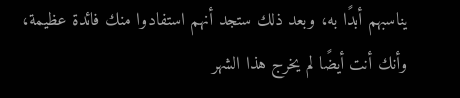يناسبهم أبدًا به، وبعد ذلك ستجد أنهم استفادوا منك فائدة عظيمة، وأنك أنت أيضًا لم يخرج هذا الشهر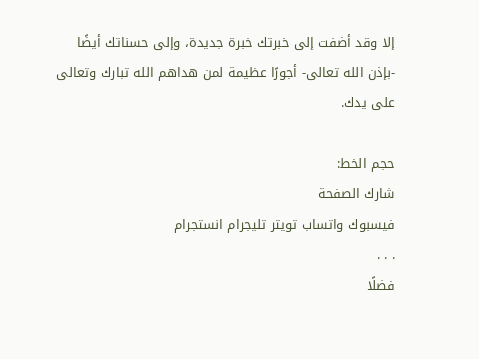إلا وقد أضفت إلى خبرتك خبرة جديدة، وإلى حسناتك أيضًا -بإذن الله تعالى- أجورًا عظيمة لمن هداهم الله تبارك وتعالى على يدك.

حجم الخط:
شارك الصفحة
فيسبوك واتساب تويتر تليجرام انستجرام
. . .
فضلًا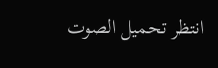انتظر تحميل الصوت